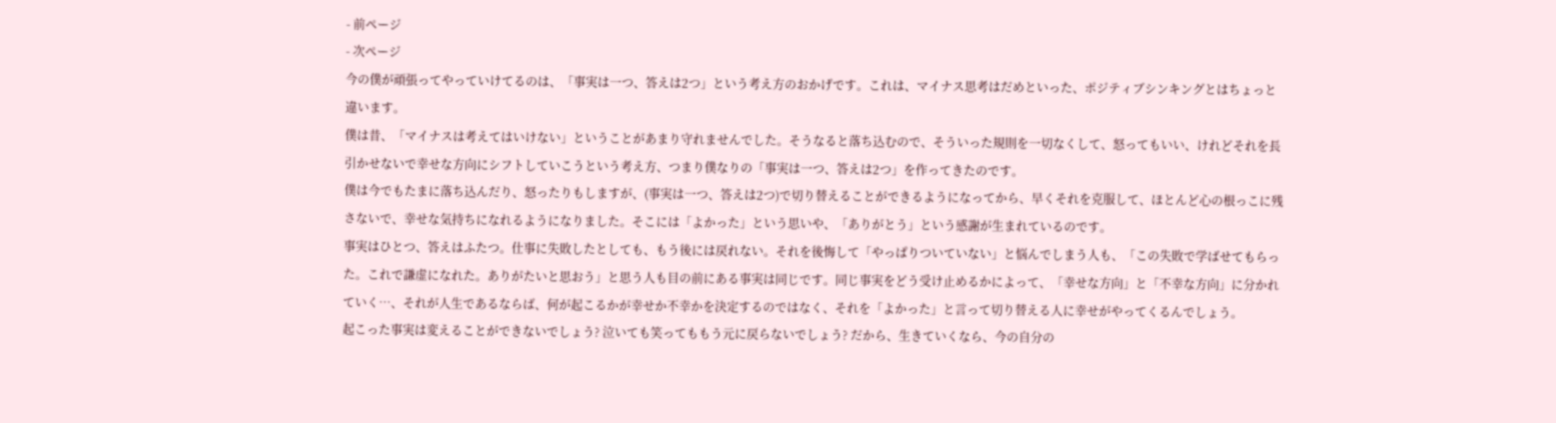- 前ページ
- 次ページ
今の僕が頑張ってやっていけてるのは、「事実は一つ、答えは2つ」という考え方のおかげです。これは、マイナス思考はだめといった、ポジティブシンキングとはちょっと違います。
僕は昔、「マイナスは考えてはいけない」ということがあまり守れませんでした。そうなると落ち込むので、そういった規則を一切なくして、怒ってもいい、けれどそれを長引かせないで幸せな方向にシフトしていこうという考え方、つまり僕なりの「事実は一つ、答えは2つ」を作ってきたのです。
僕は今でもたまに落ち込んだり、怒ったりもしますが、(事実は一つ、答えは2つ)で切り替えることができるようになってから、早くそれを克服して、ほとんど心の根っこに残さないで、幸せな気持ちになれるようになりました。そこには「よかった」という思いや、「ありがとう」という感謝が生まれているのです。
事実はひとつ、答えはふたつ。仕事に失敗したとしても、もう後には戻れない。それを後悔して「やっぱりついていない」と悩んでしまう人も、「この失敗で学ばせてもらった。これで謙虚になれた。ありがたいと思おう」と思う人も目の前にある事実は同じです。同じ事実をどう受け止めるかによって、「幸せな方向」と「不幸な方向」に分かれていく…、それが人生であるならば、何が起こるかが幸せか不幸かを決定するのではなく、それを「よかった」と言って切り替える人に幸せがやってくるんでしょう。
起こった事実は変えることができないでしょう? 泣いても笑ってももう元に戻らないでしょう? だから、生きていくなら、今の自分の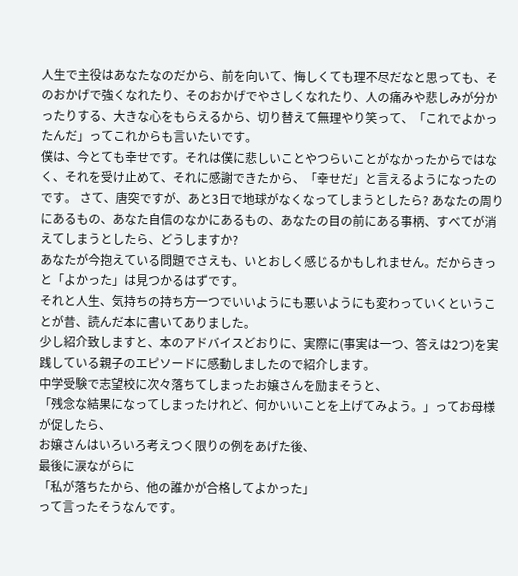人生で主役はあなたなのだから、前を向いて、悔しくても理不尽だなと思っても、そのおかげで強くなれたり、そのおかげでやさしくなれたり、人の痛みや悲しみが分かったりする、大きな心をもらえるから、切り替えて無理やり笑って、「これでよかったんだ」ってこれからも言いたいです。
僕は、今とても幸せです。それは僕に悲しいことやつらいことがなかったからではなく、それを受け止めて、それに感謝できたから、「幸せだ」と言えるようになったのです。 さて、唐突ですが、あと3日で地球がなくなってしまうとしたら? あなたの周りにあるもの、あなた自信のなかにあるもの、あなたの目の前にある事柄、すべてが消えてしまうとしたら、どうしますか?
あなたが今抱えている問題でさえも、いとおしく感じるかもしれません。だからきっと「よかった」は見つかるはずです。
それと人生、気持ちの持ち方一つでいいようにも悪いようにも変わっていくということが昔、読んだ本に書いてありました。
少し紹介致しますと、本のアドバイスどおりに、実際に(事実は一つ、答えは2つ)を実践している親子のエピソードに感動しましたので紹介します。
中学受験で志望校に次々落ちてしまったお嬢さんを励まそうと、
「残念な結果になってしまったけれど、何かいいことを上げてみよう。」ってお母様が促したら、
お嬢さんはいろいろ考えつく限りの例をあげた後、
最後に涙ながらに
「私が落ちたから、他の誰かが合格してよかった」
って言ったそうなんです。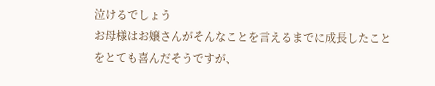泣けるでしょう
お母様はお嬢さんがそんなことを言えるまでに成長したことをとても喜んだそうですが、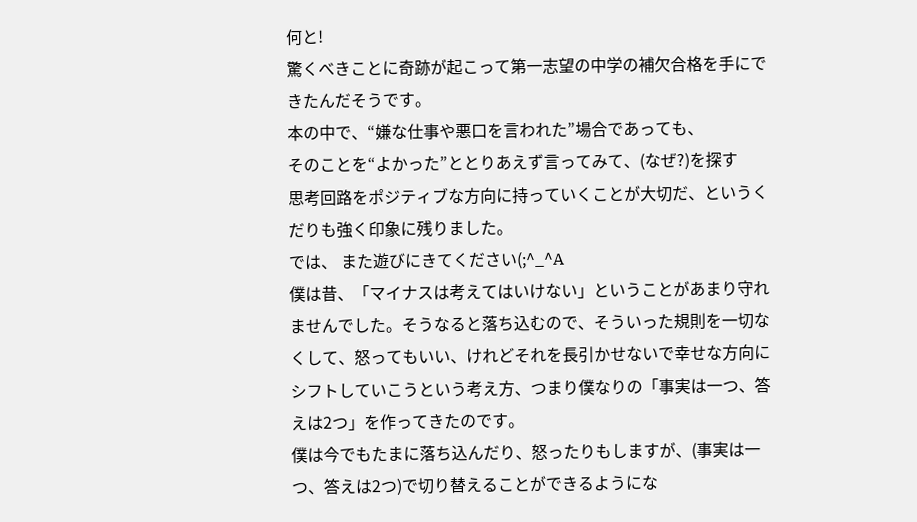何と!
驚くべきことに奇跡が起こって第一志望の中学の補欠合格を手にできたんだそうです。
本の中で、“嫌な仕事や悪口を言われた”場合であっても、
そのことを“よかった”ととりあえず言ってみて、(なぜ?)を探す
思考回路をポジティブな方向に持っていくことが大切だ、というくだりも強く印象に残りました。
では、 また遊びにきてください(;^_^A
僕は昔、「マイナスは考えてはいけない」ということがあまり守れませんでした。そうなると落ち込むので、そういった規則を一切なくして、怒ってもいい、けれどそれを長引かせないで幸せな方向にシフトしていこうという考え方、つまり僕なりの「事実は一つ、答えは2つ」を作ってきたのです。
僕は今でもたまに落ち込んだり、怒ったりもしますが、(事実は一つ、答えは2つ)で切り替えることができるようにな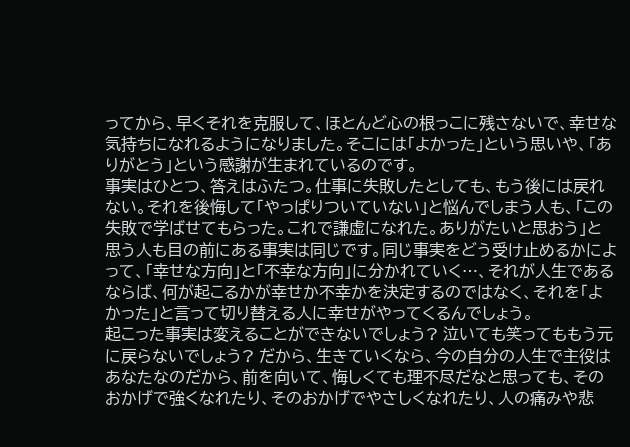ってから、早くそれを克服して、ほとんど心の根っこに残さないで、幸せな気持ちになれるようになりました。そこには「よかった」という思いや、「ありがとう」という感謝が生まれているのです。
事実はひとつ、答えはふたつ。仕事に失敗したとしても、もう後には戻れない。それを後悔して「やっぱりついていない」と悩んでしまう人も、「この失敗で学ばせてもらった。これで謙虚になれた。ありがたいと思おう」と思う人も目の前にある事実は同じです。同じ事実をどう受け止めるかによって、「幸せな方向」と「不幸な方向」に分かれていく…、それが人生であるならば、何が起こるかが幸せか不幸かを決定するのではなく、それを「よかった」と言って切り替える人に幸せがやってくるんでしょう。
起こった事実は変えることができないでしょう? 泣いても笑ってももう元に戻らないでしょう? だから、生きていくなら、今の自分の人生で主役はあなたなのだから、前を向いて、悔しくても理不尽だなと思っても、そのおかげで強くなれたり、そのおかげでやさしくなれたり、人の痛みや悲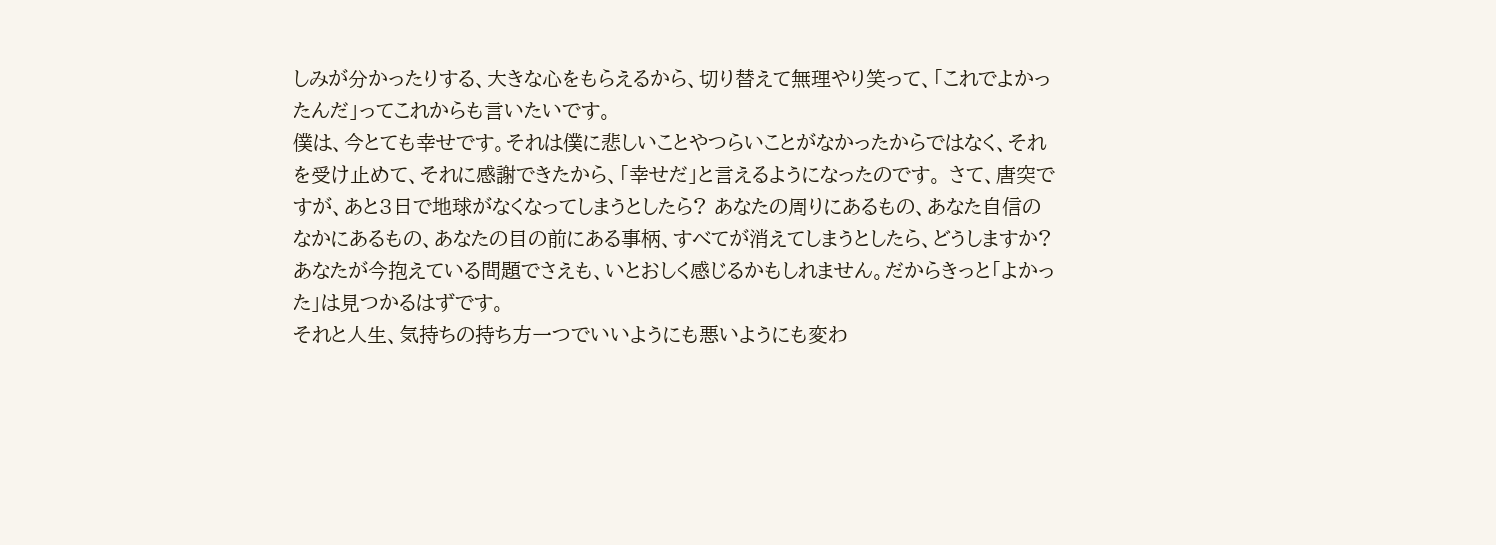しみが分かったりする、大きな心をもらえるから、切り替えて無理やり笑って、「これでよかったんだ」ってこれからも言いたいです。
僕は、今とても幸せです。それは僕に悲しいことやつらいことがなかったからではなく、それを受け止めて、それに感謝できたから、「幸せだ」と言えるようになったのです。 さて、唐突ですが、あと3日で地球がなくなってしまうとしたら? あなたの周りにあるもの、あなた自信のなかにあるもの、あなたの目の前にある事柄、すべてが消えてしまうとしたら、どうしますか?
あなたが今抱えている問題でさえも、いとおしく感じるかもしれません。だからきっと「よかった」は見つかるはずです。
それと人生、気持ちの持ち方一つでいいようにも悪いようにも変わ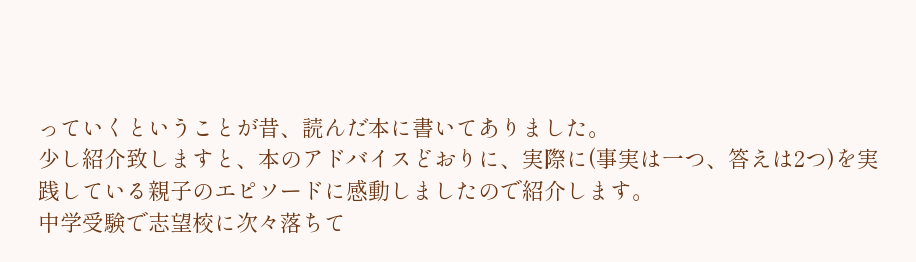っていくということが昔、読んだ本に書いてありました。
少し紹介致しますと、本のアドバイスどおりに、実際に(事実は一つ、答えは2つ)を実践している親子のエピソードに感動しましたので紹介します。
中学受験で志望校に次々落ちて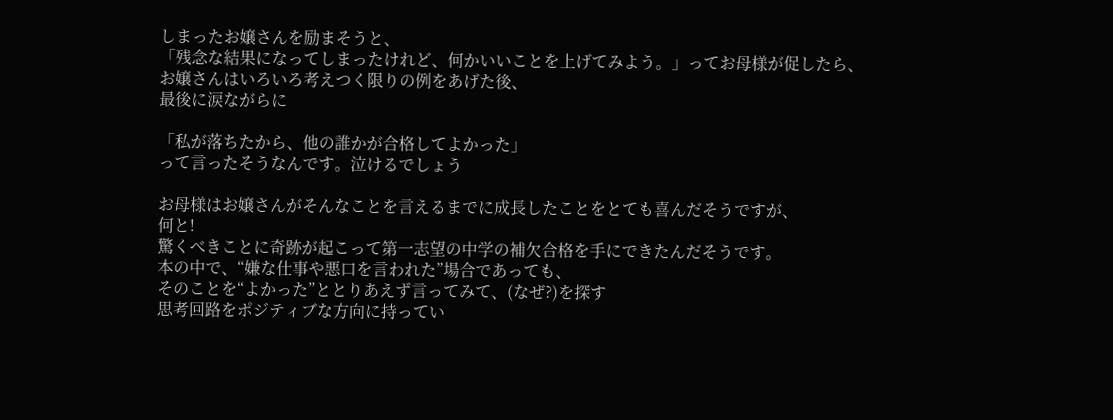しまったお嬢さんを励まそうと、
「残念な結果になってしまったけれど、何かいいことを上げてみよう。」ってお母様が促したら、
お嬢さんはいろいろ考えつく限りの例をあげた後、
最後に涙ながらに

「私が落ちたから、他の誰かが合格してよかった」
って言ったそうなんです。泣けるでしょう

お母様はお嬢さんがそんなことを言えるまでに成長したことをとても喜んだそうですが、
何と!
驚くべきことに奇跡が起こって第一志望の中学の補欠合格を手にできたんだそうです。
本の中で、“嫌な仕事や悪口を言われた”場合であっても、
そのことを“よかった”ととりあえず言ってみて、(なぜ?)を探す
思考回路をポジティブな方向に持ってい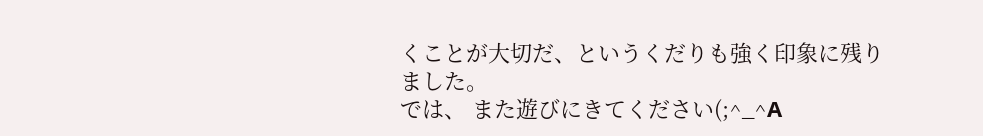くことが大切だ、というくだりも強く印象に残りました。
では、 また遊びにきてください(;^_^A